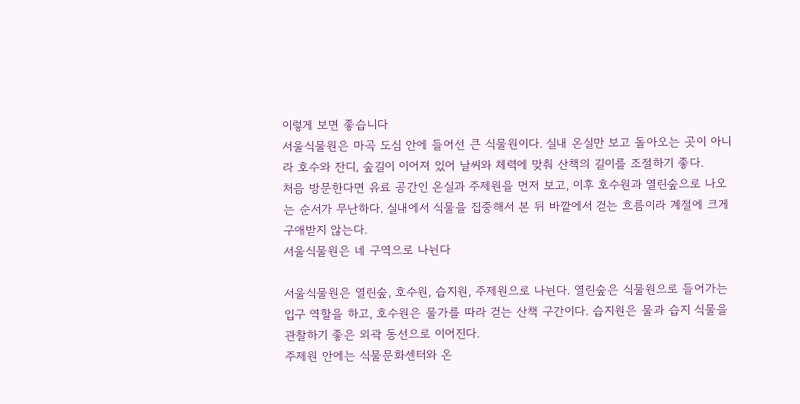이렇게 보면 좋습니다
서울식물원은 마곡 도심 안에 들어선 큰 식물원이다. 실내 온실만 보고 돌아오는 곳이 아니라 호수와 잔디, 숲길이 이어져 있어 날씨와 체력에 맞춰 산책의 길이를 조절하기 좋다.
처음 방문한다면 유료 공간인 온실과 주제원을 먼저 보고, 이후 호수원과 열린숲으로 나오는 순서가 무난하다. 실내에서 식물을 집중해서 본 뒤 바깥에서 걷는 흐름이라 계절에 크게 구애받지 않는다.
서울식물원은 네 구역으로 나뉜다

서울식물원은 열린숲, 호수원, 습지원, 주제원으로 나뉜다. 열린숲은 식물원으로 들어가는 입구 역할을 하고, 호수원은 물가를 따라 걷는 산책 구간이다. 습지원은 물과 습지 식물을 관찰하기 좋은 외곽 동선으로 이어진다.
주제원 안에는 식물문화센터와 온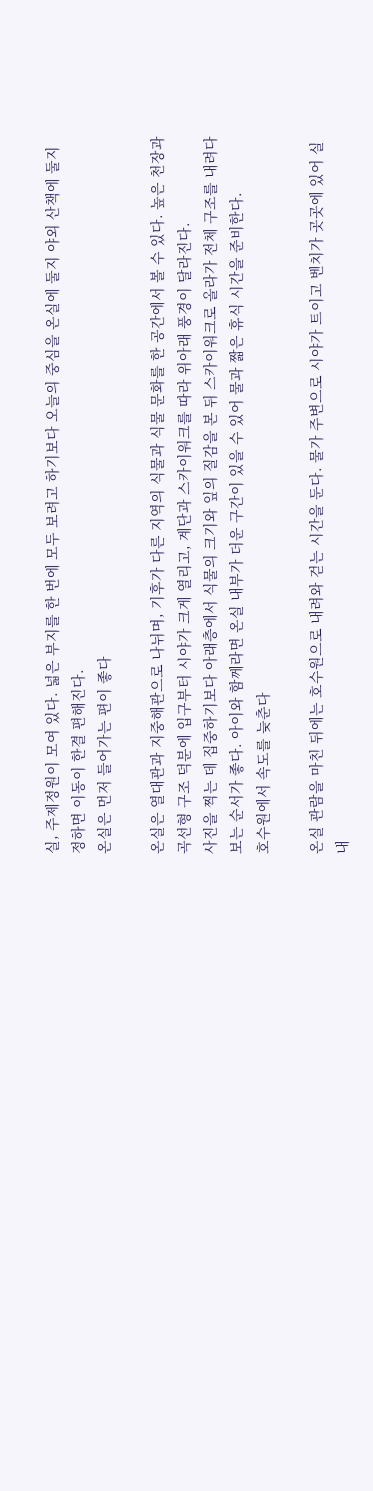실, 주제정원이 모여 있다. 넓은 부지를 한 번에 모두 보려고 하기보다 오늘의 중심을 온실에 둘지 야외 산책에 둘지 정하면 이동이 한결 편해진다.
온실은 먼저 들어가는 편이 좋다

온실은 열대관과 지중해관으로 나뉘며, 기후가 다른 지역의 식물과 식물 문화를 한 공간에서 볼 수 있다. 높은 천장과 곡선형 구조 덕분에 입구부터 시야가 크게 열리고, 계단과 스카이워크를 따라 위아래 풍경이 달라진다.
사진을 찍는 데 집중하기보다 아래층에서 식물의 크기와 잎의 질감을 본 뒤 스카이워크로 올라가 전체 구조를 내려다보는 순서가 좋다. 아이와 함께라면 온실 내부가 더운 구간이 있을 수 있어 물과 짧은 휴식 시간을 준비한다.
호수원에서 속도를 늦춘다

온실 관람을 마친 뒤에는 호수원으로 내려와 걷는 시간을 둔다. 물가 주변으로 시야가 트이고 벤치가 곳곳에 있어 실내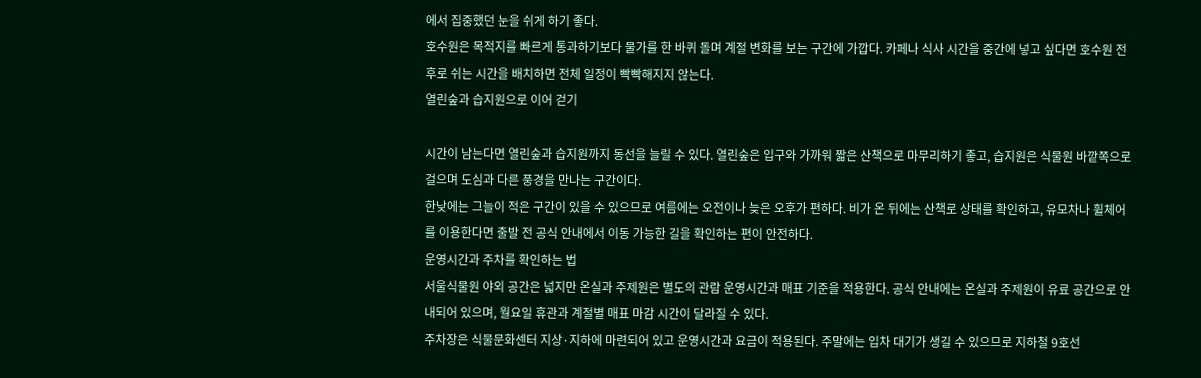에서 집중했던 눈을 쉬게 하기 좋다.
호수원은 목적지를 빠르게 통과하기보다 물가를 한 바퀴 돌며 계절 변화를 보는 구간에 가깝다. 카페나 식사 시간을 중간에 넣고 싶다면 호수원 전후로 쉬는 시간을 배치하면 전체 일정이 빡빡해지지 않는다.
열린숲과 습지원으로 이어 걷기

시간이 남는다면 열린숲과 습지원까지 동선을 늘릴 수 있다. 열린숲은 입구와 가까워 짧은 산책으로 마무리하기 좋고, 습지원은 식물원 바깥쪽으로 걸으며 도심과 다른 풍경을 만나는 구간이다.
한낮에는 그늘이 적은 구간이 있을 수 있으므로 여름에는 오전이나 늦은 오후가 편하다. 비가 온 뒤에는 산책로 상태를 확인하고, 유모차나 휠체어를 이용한다면 출발 전 공식 안내에서 이동 가능한 길을 확인하는 편이 안전하다.
운영시간과 주차를 확인하는 법
서울식물원 야외 공간은 넓지만 온실과 주제원은 별도의 관람 운영시간과 매표 기준을 적용한다. 공식 안내에는 온실과 주제원이 유료 공간으로 안내되어 있으며, 월요일 휴관과 계절별 매표 마감 시간이 달라질 수 있다.
주차장은 식물문화센터 지상·지하에 마련되어 있고 운영시간과 요금이 적용된다. 주말에는 입차 대기가 생길 수 있으므로 지하철 9호선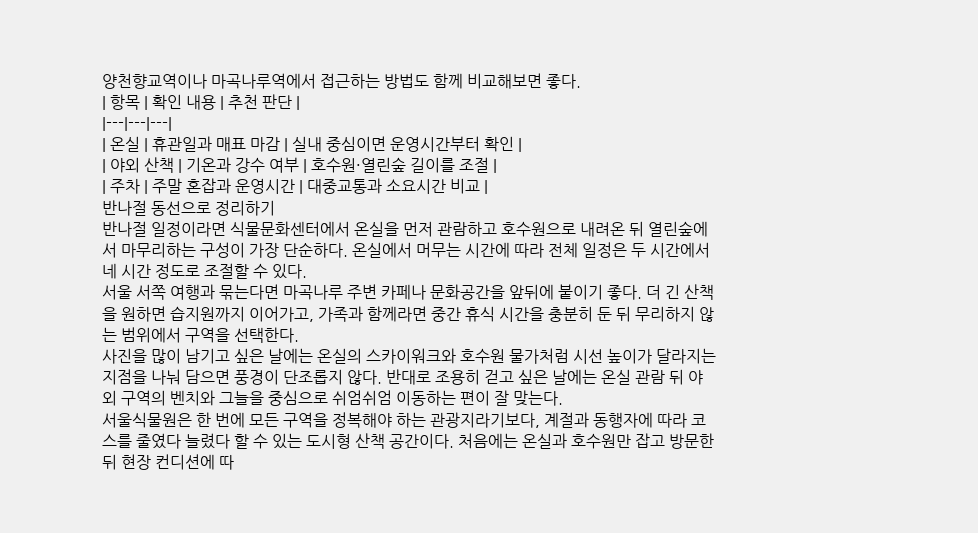양천향교역이나 마곡나루역에서 접근하는 방법도 함께 비교해보면 좋다.
| 항목 | 확인 내용 | 추천 판단 |
|---|---|---|
| 온실 | 휴관일과 매표 마감 | 실내 중심이면 운영시간부터 확인 |
| 야외 산책 | 기온과 강수 여부 | 호수원·열린숲 길이를 조절 |
| 주차 | 주말 혼잡과 운영시간 | 대중교통과 소요시간 비교 |
반나절 동선으로 정리하기
반나절 일정이라면 식물문화센터에서 온실을 먼저 관람하고 호수원으로 내려온 뒤 열린숲에서 마무리하는 구성이 가장 단순하다. 온실에서 머무는 시간에 따라 전체 일정은 두 시간에서 네 시간 정도로 조절할 수 있다.
서울 서쪽 여행과 묶는다면 마곡나루 주변 카페나 문화공간을 앞뒤에 붙이기 좋다. 더 긴 산책을 원하면 습지원까지 이어가고, 가족과 함께라면 중간 휴식 시간을 충분히 둔 뒤 무리하지 않는 범위에서 구역을 선택한다.
사진을 많이 남기고 싶은 날에는 온실의 스카이워크와 호수원 물가처럼 시선 높이가 달라지는 지점을 나눠 담으면 풍경이 단조롭지 않다. 반대로 조용히 걷고 싶은 날에는 온실 관람 뒤 야외 구역의 벤치와 그늘을 중심으로 쉬엄쉬엄 이동하는 편이 잘 맞는다.
서울식물원은 한 번에 모든 구역을 정복해야 하는 관광지라기보다, 계절과 동행자에 따라 코스를 줄였다 늘렸다 할 수 있는 도시형 산책 공간이다. 처음에는 온실과 호수원만 잡고 방문한 뒤 현장 컨디션에 따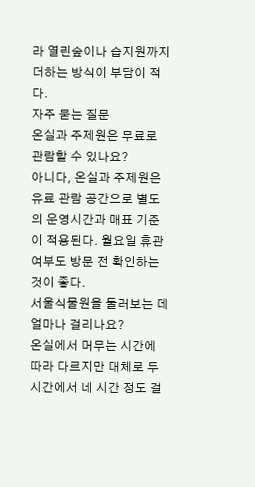라 열린숲이나 습지원까지 더하는 방식이 부담이 적다.
자주 묻는 질문
온실과 주제원은 무료로 관람할 수 있나요?
아니다, 온실과 주제원은 유료 관람 공간으로 별도의 운영시간과 매표 기준이 적용된다. 월요일 휴관 여부도 방문 전 확인하는 것이 좋다.
서울식물원을 둘러보는 데 얼마나 걸리나요?
온실에서 머무는 시간에 따라 다르지만 대체로 두 시간에서 네 시간 정도 걸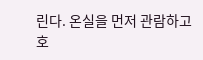린다. 온실을 먼저 관람하고 호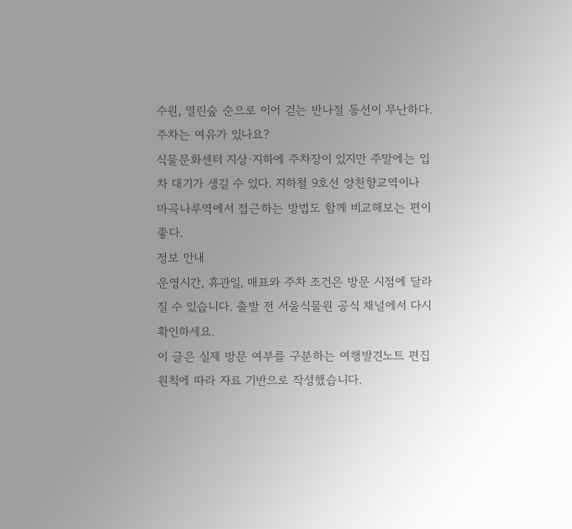수원, 열린숲 순으로 이어 걷는 반나절 동선이 무난하다.
주차는 여유가 있나요?
식물문화센터 지상·지하에 주차장이 있지만 주말에는 입차 대기가 생길 수 있다. 지하철 9호선 양천향교역이나 마곡나루역에서 접근하는 방법도 함께 비교해보는 편이 좋다.
정보 안내
운영시간, 휴관일, 매표와 주차 조건은 방문 시점에 달라질 수 있습니다. 출발 전 서울식물원 공식 채널에서 다시 확인하세요.
이 글은 실제 방문 여부를 구분하는 여행발견노트 편집 원칙에 따라 자료 기반으로 작성했습니다.